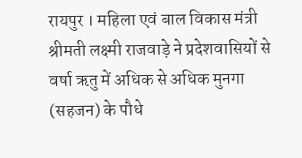रायपुर । महिला एवं बाल विकास मंत्री श्रीमती लक्ष्मी राजवाड़े ने प्रदेशवासियों से वर्षा ऋतु में अधिक से अधिक मुनगा (सहजन) के पौधे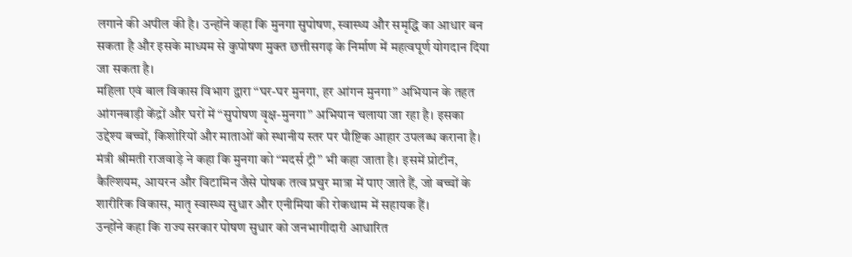लगाने की अपील की है। उन्होंने कहा कि मुनगा सुपोषण, स्वास्थ्य और समृद्धि का आधार बन सकता है और इसके माध्यम से कुपोषण मुक्त छत्तीसगढ़ के निर्माण में महत्वपूर्ण योगदान दिया जा सकता है।
महिला एवं बाल विकास विभाग द्वारा “घर-घर मुनगा, हर आंगन मुनगा” अभियान के तहत आंगनबाड़ी केंद्रों और घरों में “सुपोषण वृक्ष-मुनगा” अभियान चलाया जा रहा है। इसका उद्देश्य बच्चों, किशोरियों और माताओं को स्थानीय स्तर पर पौष्टिक आहार उपलब्ध कराना है।
मंत्री श्रीमती राजवाड़े ने कहा कि मुनगा को “मदर्स ट्री” भी कहा जाता है। इसमें प्रोटीन, कैल्शियम, आयरन और विटामिन जैसे पोषक तत्व प्रचुर मात्रा में पाए जाते हैं, जो बच्चों के शारीरिक विकास, मातृ स्वास्थ्य सुधार और एनीमिया की रोकथाम में सहायक हैं।
उन्होंने कहा कि राज्य सरकार पोषण सुधार को जनभागीदारी आधारित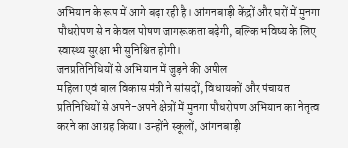अभियान के रूप में आगे बढ़ा रही है। आंगनबाड़ी केंद्रों और घरों में मुनगा पौधरोपण से न केवल पोषण जागरूकता बढ़ेगी, बल्कि भविष्य के लिए स्वास्थ्य सुरक्षा भी सुनिश्चित होगी।
जनप्रतिनिधियों से अभियान में जुड़ने की अपील
महिला एवं बाल विकास मंत्री ने सांसदों, विधायकों और पंचायत प्रतिनिधियों से अपने-अपने क्षेत्रों में मुनगा पौधरोपण अभियान का नेतृत्व करने का आग्रह किया। उन्होंने स्कूलों, आंगनबाड़ी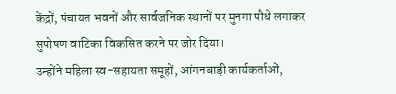केंद्रों, पंचायत भवनों और सार्वजनिक स्थानों पर मुनगा पौधे लगाकर सुपोषण वाटिका विकसित करने पर जोर दिया।
उन्होंने महिला स्व-सहायता समूहों, आंगनबाड़ी कार्यकर्ताओं,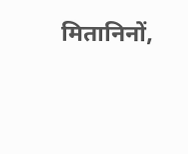मितानिनों,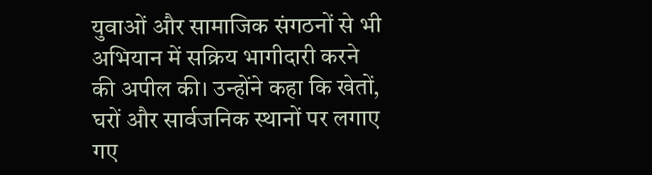युवाओं और सामाजिक संगठनों से भी अभियान में सक्रिय भागीदारी करने की अपील की। उन्होंने कहा कि खेतों, घरों और सार्वजनिक स्थानों पर लगाए गए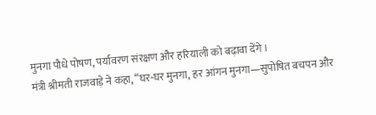मुनगा पौधे पोषण, पर्यावरण संरक्षण और हरियाली को बढ़ावा देंगे।
मंत्री श्रीमती राजवाड़े ने कहा, “घर-घर मुनगा, हर आंगन मुनगा—सुपोषित बचपन और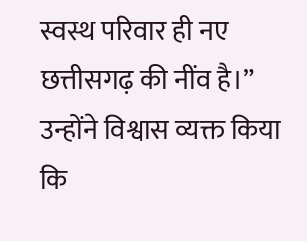स्वस्थ परिवार ही नए छत्तीसगढ़ की नींव है।”
उन्होंने विश्वास व्यक्त किया कि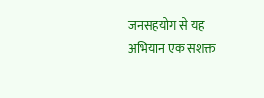जनसहयोग से यह अभियान एक सशक्त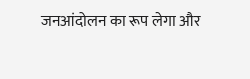जनआंदोलन का रूप लेगा और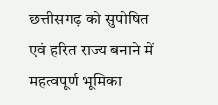छत्तीसगढ़ को सुपोषित एवं हरित राज्य बनाने में महत्वपूर्ण भूमिका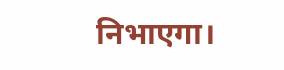निभाएगा।